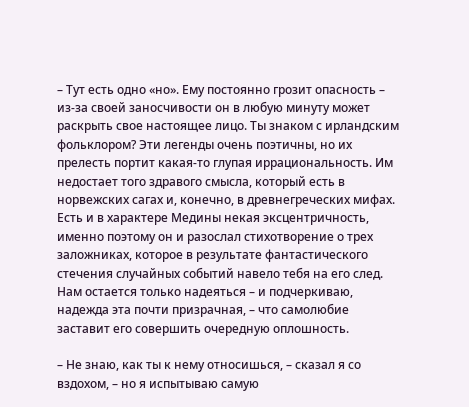– Тут есть одно «но». Ему постоянно грозит опасность – из-за своей заносчивости он в любую минуту может раскрыть свое настоящее лицо. Ты знаком с ирландским фольклором? Эти легенды очень поэтичны, но их прелесть портит какая-то глупая иррациональность. Им недостает того здравого смысла, который есть в норвежских сагах и, конечно, в древнегреческих мифах. Есть и в характере Медины некая эксцентричность, именно поэтому он и разослал стихотворение о трех заложниках, которое в результате фантастического стечения случайных событий навело тебя на его след. Нам остается только надеяться – и подчеркиваю, надежда эта почти призрачная, – что самолюбие заставит его совершить очередную оплошность.

– Не знаю, как ты к нему относишься, – сказал я со вздохом, – но я испытываю самую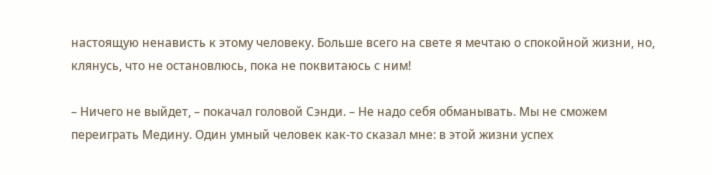настоящую ненависть к этому человеку. Больше всего на свете я мечтаю о спокойной жизни, но, клянусь, что не остановлюсь, пока не поквитаюсь с ним!

– Ничего не выйдет, – покачал головой Сэнди. – Не надо себя обманывать. Мы не сможем переиграть Медину. Один умный человек как-то сказал мне: в этой жизни успех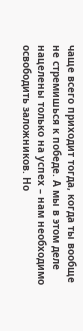чаще всего приходит тогда, когда ты вообще не стремишься к победе. А мы в этом деле нацелены только на успех – нам необходимо освободить заложников. Но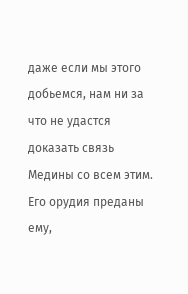даже если мы этого добьемся, нам ни за что не удастся доказать связь Медины со всем этим. Его орудия преданы ему,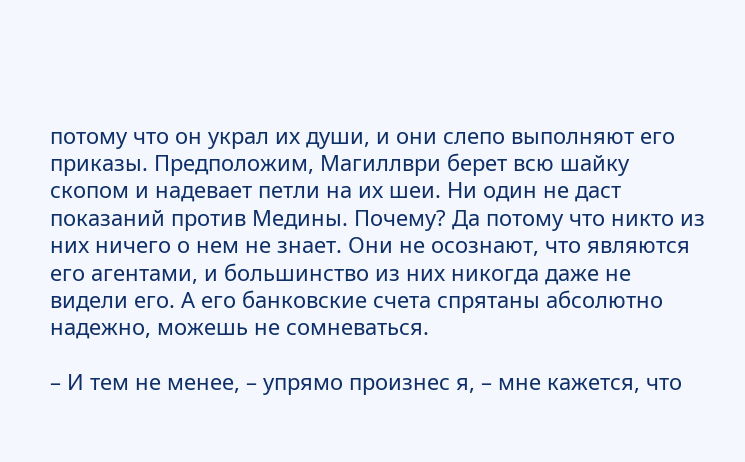потому что он украл их души, и они слепо выполняют его приказы. Предположим, Магиллври берет всю шайку скопом и надевает петли на их шеи. Ни один не даст показаний против Медины. Почему? Да потому что никто из них ничего о нем не знает. Они не осознают, что являются его агентами, и большинство из них никогда даже не видели его. А его банковские счета спрятаны абсолютно надежно, можешь не сомневаться.

– И тем не менее, – упрямо произнес я, – мне кажется, что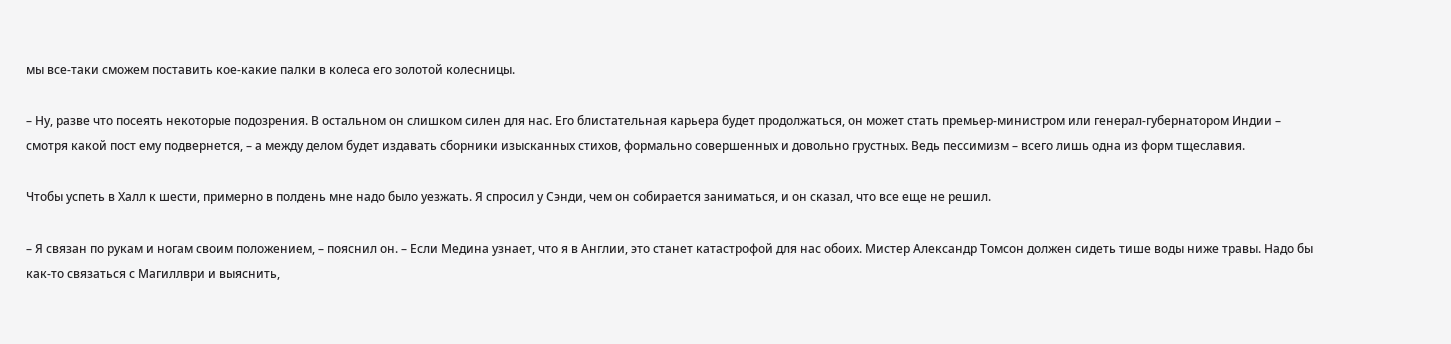мы все-таки сможем поставить кое-какие палки в колеса его золотой колесницы.

– Ну, разве что посеять некоторые подозрения. В остальном он слишком силен для нас. Его блистательная карьера будет продолжаться, он может стать премьер-министром или генерал-губернатором Индии – смотря какой пост ему подвернется, – а между делом будет издавать сборники изысканных стихов, формально совершенных и довольно грустных. Ведь пессимизм – всего лишь одна из форм тщеславия.

Чтобы успеть в Халл к шести, примерно в полдень мне надо было уезжать. Я спросил у Сэнди, чем он собирается заниматься, и он сказал, что все еще не решил.

– Я связан по рукам и ногам своим положением, – пояснил он. – Если Медина узнает, что я в Англии, это станет катастрофой для нас обоих. Мистер Александр Томсон должен сидеть тише воды ниже травы. Надо бы как-то связаться с Магиллври и выяснить,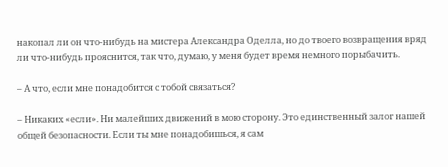накопал ли он что-нибудь на мистера Александра Оделла, но до твоего возвращения вряд ли что-нибудь прояснится, так что, думаю, у меня будет время немного порыбачить.

– А что, если мне понадобится с тобой связаться?

– Никаких «если». Ни малейших движений в мою сторону. Это единственный залог нашей общей безопасности. Если ты мне понадобишься, я сам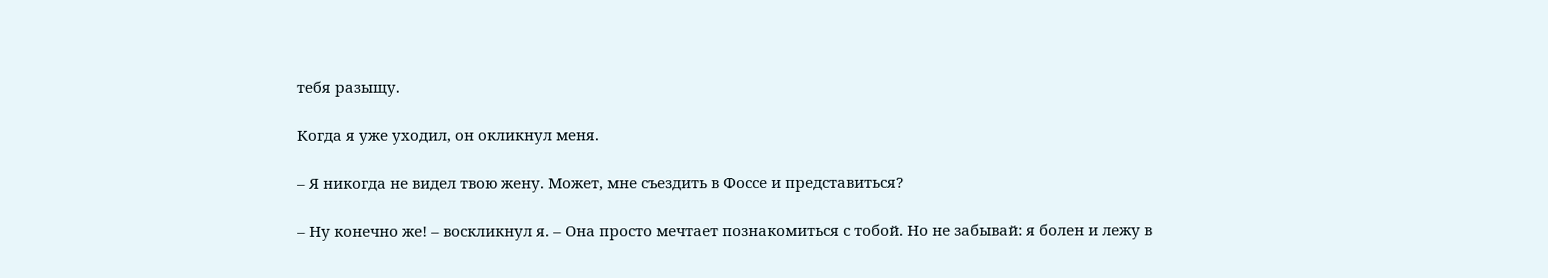тебя разыщу.

Когда я уже уходил, он окликнул меня.

– Я никогда не видел твою жену. Может, мне съездить в Фоссе и представиться?

– Ну конечно же! – воскликнул я. – Она просто мечтает познакомиться с тобой. Но не забывай: я болен и лежу в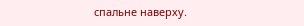спальне наверху.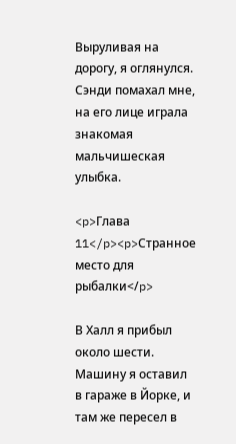Выруливая на дорогу, я оглянулся. Сэнди помахал мне, на его лице играла знакомая мальчишеская улыбка.

<p>Глава 11</p><p>Странное место для рыбалки</p>

В Халл я прибыл около шести. Машину я оставил в гараже в Йорке, и там же пересел в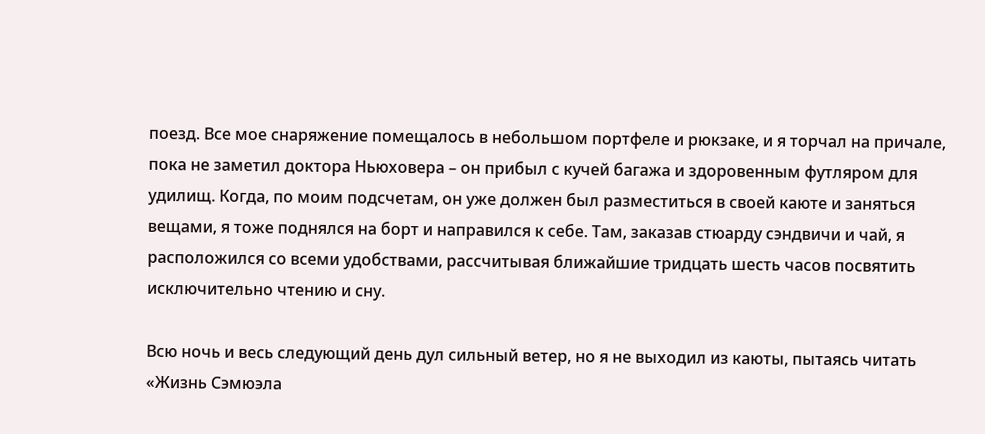поезд. Все мое снаряжение помещалось в небольшом портфеле и рюкзаке, и я торчал на причале, пока не заметил доктора Ньюховера – он прибыл с кучей багажа и здоровенным футляром для удилищ. Когда, по моим подсчетам, он уже должен был разместиться в своей каюте и заняться вещами, я тоже поднялся на борт и направился к себе. Там, заказав стюарду сэндвичи и чай, я расположился со всеми удобствами, рассчитывая ближайшие тридцать шесть часов посвятить исключительно чтению и сну.

Всю ночь и весь следующий день дул сильный ветер, но я не выходил из каюты, пытаясь читать «Жизнь Сэмюэла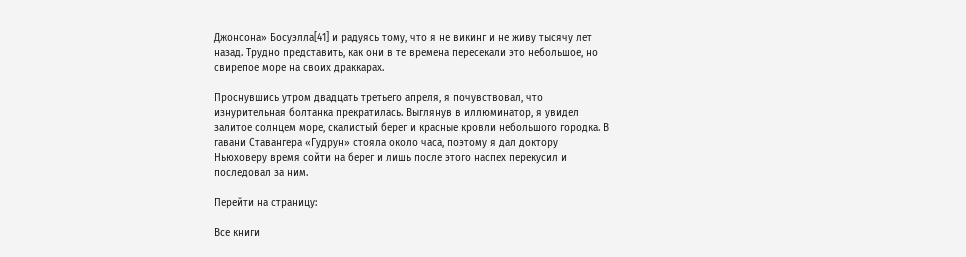Джонсона» Босуэлла[41] и радуясь тому, что я не викинг и не живу тысячу лет назад. Трудно представить, как они в те времена пересекали это небольшое, но свирепое море на своих драккарах.

Проснувшись утром двадцать третьего апреля, я почувствовал, что изнурительная болтанка прекратилась. Выглянув в иллюминатор, я увидел залитое солнцем море, скалистый берег и красные кровли небольшого городка. В гавани Ставангера «Гудрун» стояла около часа, поэтому я дал доктору Ньюховеру время сойти на берег и лишь после этого наспех перекусил и последовал за ним.

Перейти на страницу:

Все книги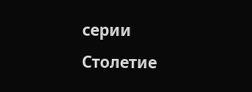серии Столетие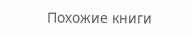Похожие книги